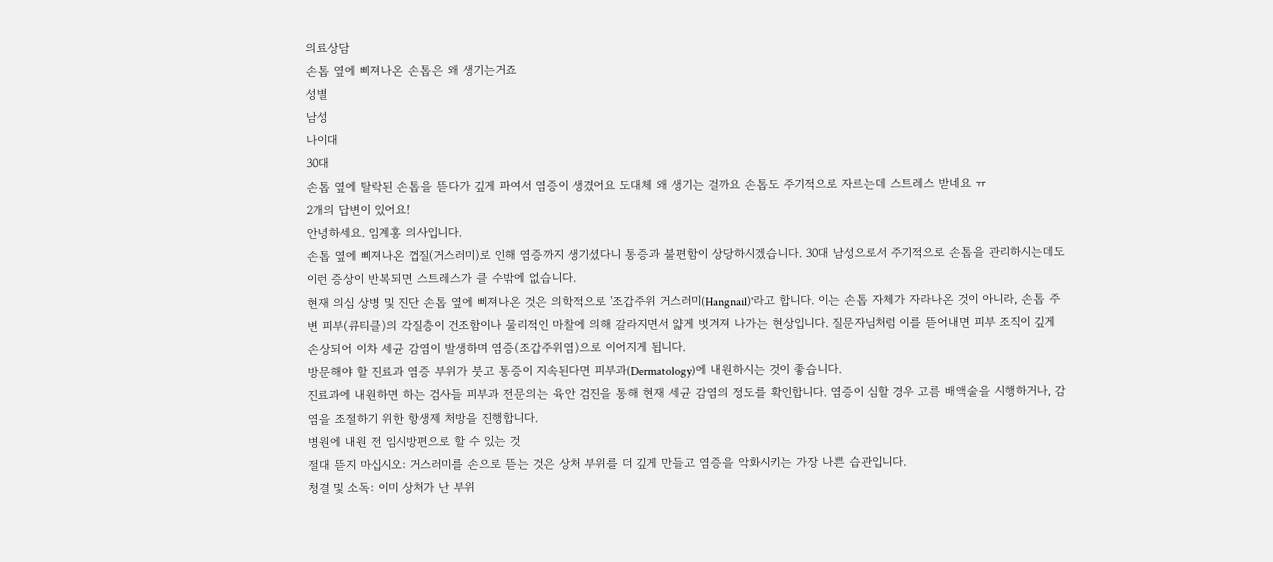의료상담
손톱 옆에 삐져나온 손톱은 왜 생기는거죠
성별
남성
나이대
30대
손톱 옆에 탈락된 손톱을 뜯다가 깊게 파여서 염증이 생겼어요 도대체 왜 생기는 걸까요 손톱도 주기적으로 자르는데 스트레스 받네요 ㅠ
2개의 답변이 있어요!
안녕하세요. 임계홍 의사입니다.
손톱 옆에 삐져나온 껍질(거스러미)로 인해 염증까지 생기셨다니 통증과 불편함이 상당하시겠습니다. 30대 남성으로서 주기적으로 손톱을 관리하시는데도 이런 증상이 반복되면 스트레스가 클 수밖에 없습니다.
현재 의심 상병 및 진단 손톱 옆에 삐져나온 것은 의학적으로 '조갑주위 거스러미(Hangnail)'라고 합니다. 이는 손톱 자체가 자라나온 것이 아니라, 손톱 주변 피부(큐티클)의 각질층이 건조함이나 물리적인 마찰에 의해 갈라지면서 얇게 벗겨져 나가는 현상입니다. 질문자님처럼 이를 뜯어내면 피부 조직이 깊게 손상되어 이차 세균 감염이 발생하며 염증(조갑주위염)으로 이어지게 됩니다.
방문해야 할 진료과 염증 부위가 붓고 통증이 지속된다면 피부과(Dermatology)에 내원하시는 것이 좋습니다.
진료과에 내원하면 하는 검사들 피부과 전문의는 육안 검진을 통해 현재 세균 감염의 정도를 확인합니다. 염증이 심할 경우 고름 배액술을 시행하거나, 감염을 조절하기 위한 항생제 처방을 진행합니다.
병원에 내원 전 임시방편으로 할 수 있는 것
절대 뜯지 마십시오: 거스러미를 손으로 뜯는 것은 상처 부위를 더 깊게 만들고 염증을 악화시키는 가장 나쁜 습관입니다.
청결 및 소독: 이미 상처가 난 부위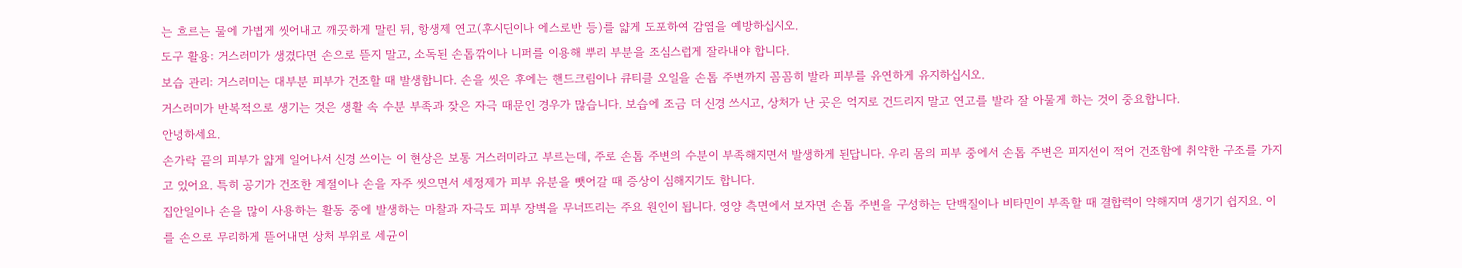는 흐르는 물에 가볍게 씻어내고 깨끗하게 말린 뒤, 항생제 연고(후시딘이나 에스로반 등)를 얇게 도포하여 감염을 예방하십시오.
도구 활용: 거스러미가 생겼다면 손으로 뜯지 말고, 소독된 손톱깎이나 니퍼를 이용해 뿌리 부분을 조심스럽게 잘라내야 합니다.
보습 관리: 거스러미는 대부분 피부가 건조할 때 발생합니다. 손을 씻은 후에는 핸드크림이나 큐티클 오일을 손톱 주변까지 꼼꼼히 발라 피부를 유연하게 유지하십시오.
거스러미가 반복적으로 생기는 것은 생활 속 수분 부족과 잦은 자극 때문인 경우가 많습니다. 보습에 조금 더 신경 쓰시고, 상처가 난 곳은 억지로 건드리지 말고 연고를 발라 잘 아물게 하는 것이 중요합니다.
안녕하세요.
손가락 끝의 피부가 얇게 일어나서 신경 쓰이는 이 현상은 보통 거스러미라고 부르는데, 주로 손톱 주변의 수분이 부족해지면서 발생하게 된답니다. 우리 몸의 피부 중에서 손톱 주변은 피지선이 적어 건조함에 취약한 구조를 가지고 있어요. 특히 공기가 건조한 계절이나 손을 자주 씻으면서 세정제가 피부 유분을 뺏어갈 때 증상이 심해지기도 합니다.
집안일이나 손을 많이 사용하는 활동 중에 발생하는 마찰과 자극도 피부 장벽을 무너뜨리는 주요 원인이 됩니다. 영양 측면에서 보자면 손톱 주변을 구성하는 단백질이나 비타민이 부족할 때 결합력이 약해지며 생기기 쉽지요. 이를 손으로 무리하게 뜯어내면 상처 부위로 세균이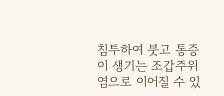침투하여 붓고 통증이 생기는 조갑주위염으로 이어질 수 있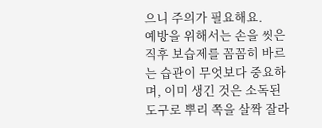으니 주의가 필요해요.
예방을 위해서는 손을 씻은 직후 보습제를 꼼꼼히 바르는 습관이 무엇보다 중요하며, 이미 생긴 것은 소독된 도구로 뿌리 쪽을 살짝 잘라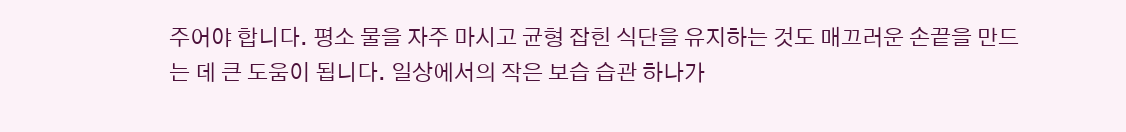주어야 합니다. 평소 물을 자주 마시고 균형 잡힌 식단을 유지하는 것도 매끄러운 손끝을 만드는 데 큰 도움이 됩니다. 일상에서의 작은 보습 습관 하나가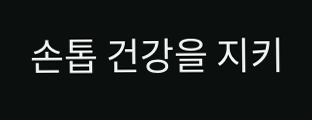손톱 건강을 지키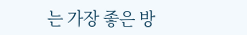는 가장 좋은 방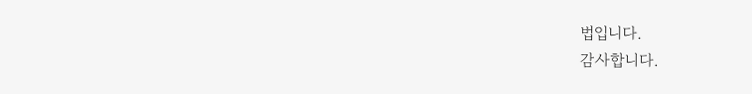법입니다.
감사합니다.